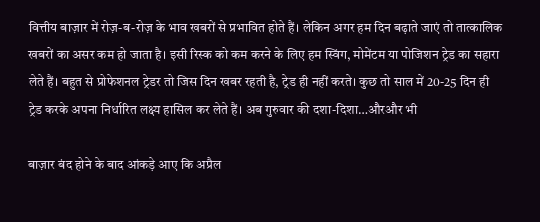वित्तीय बाज़ार में रोज़-ब-रोज़ के भाव खबरों से प्रभावित होते हैं। लेकिन अगर हम दिन बढ़ाते जाएं तो तात्कालिक खबरों का असर कम हो जाता है। इसी रिस्क को कम करने के लिए हम स्विंग, मोमेंटम या पोजिशन ट्रेड का सहारा लेते हैं। बहुत से प्रोफेशनल ट्रेडर तो जिस दिन खबर रहती है, ट्रेड ही नहीं करते। कुछ तो साल में 20-25 दिन ही ट्रेड करके अपना निर्धारित लक्ष्य हासिल कर लेते हैं। अब गुरुवार की दशा-दिशा…औरऔर भी

बाज़ार बंद होने के बाद आंकड़े आए कि अप्रैल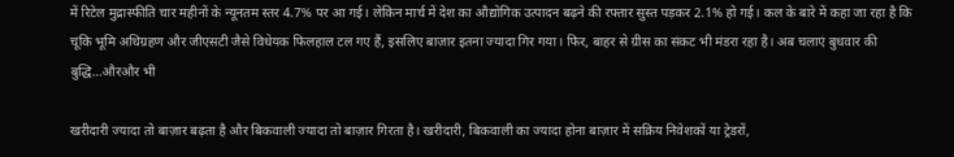में रिटेल मुद्रास्फीति चार महीनों के न्यूनतम स्तर 4.7% पर आ गई। लेकिन मार्च में देश का औद्योगिक उत्पादन बढ़ने की रफ्तार सुस्त पड़कर 2.1% हो गई। कल के बारे में कहा जा रहा है कि चूंकि भूमि अधिग्रहण और जीएसटी जैसे विधेयक फिलहाल टल गए हैं, इसलिए बाज़ार इतना ज्यादा गिर गया। फिर, बाहर से ग्रीस का संकट भी मंडरा रहा है। अब चलाएं बुधवार की बुद्धि…औरऔर भी

खरीदारी ज्यादा तो बाज़ार बढ़ता है और बिकवाली ज्यादा तो बाज़ार गिरता है। खरीदारी, बिकवाली का ज्यादा होना बाज़ार में सक्रिय निवेशकों या ट्रेडरों,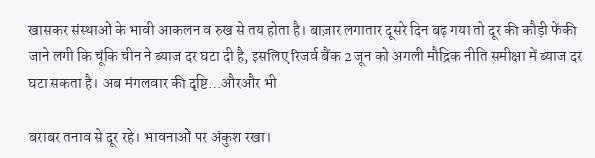खासकर संस्थाओं के भावी आकलन व रुख से तय होता है। बाज़ार लगातार दूसरे दिन बढ़ गया तो दूर की कौड़ी फेंकी जाने लगी कि चूंकि चीन ने ब्याज दर घटा दी है, इसलिए रिजर्व बैंक 2 जून को अगली मौद्रिक नीति समीक्षा में ब्याज दर घटा सकता है। अब मंगलवार की दृष्टि…औरऔर भी

बराबर तनाव से दूर रहे। भावनाओं पर अंकुश रखा।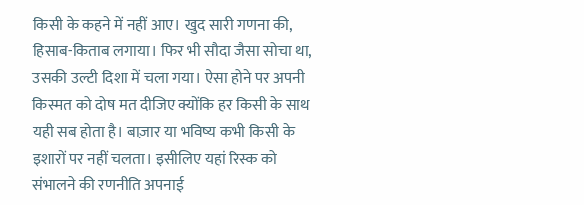किसी के कहने में नहीं आए। खुद सारी गणना की, हिसाब-किताब लगाया। फिर भी सौदा जैसा सोचा था, उसकी उल्टी दिशा में चला गया। ऐसा होने पर अपनी किस्मत को दोष मत दीजिए क्योंकि हर किसी के साथ यही सब होता है। बाज़ार या भविष्य कभी किसी के इशारों पर नहीं चलता। इसीलिए यहां रिस्क को संभालने की रणनीति अपनाई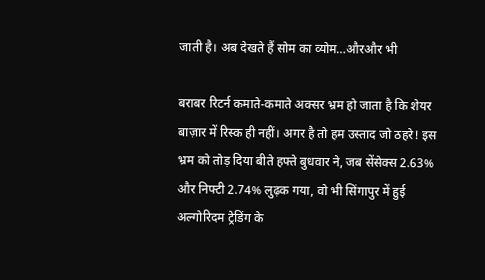जाती है। अब देखते हैं सोम का व्योम…औरऔर भी

बराबर रिटर्न कमाते-कमाते अक्सर भ्रम हो जाता है कि शेयर बाज़ार में रिस्क ही नहीं। अगर है तो हम उस्ताद जो ठहरे! इस भ्रम को तोड़ दिया बीते हफ्ते बुधवार ने, जब सेंसेक्स 2.63% और निफ्टी 2.74% लुढ़क गया, वो भी सिंगापुर में हुई अल्गोरिदम ट्रेडिंग के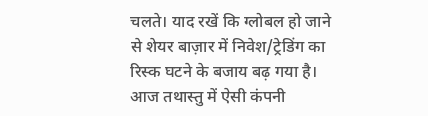चलते। याद रखें कि ग्लोबल हो जाने से शेयर बाज़ार में निवेश/ट्रेडिंग का रिस्क घटने के बजाय बढ़ गया है। आज तथास्तु में ऐसी कंपनी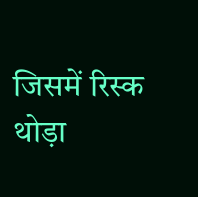जिसमें रिस्क थोड़ा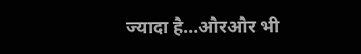ज्यादा है…औरऔर भी